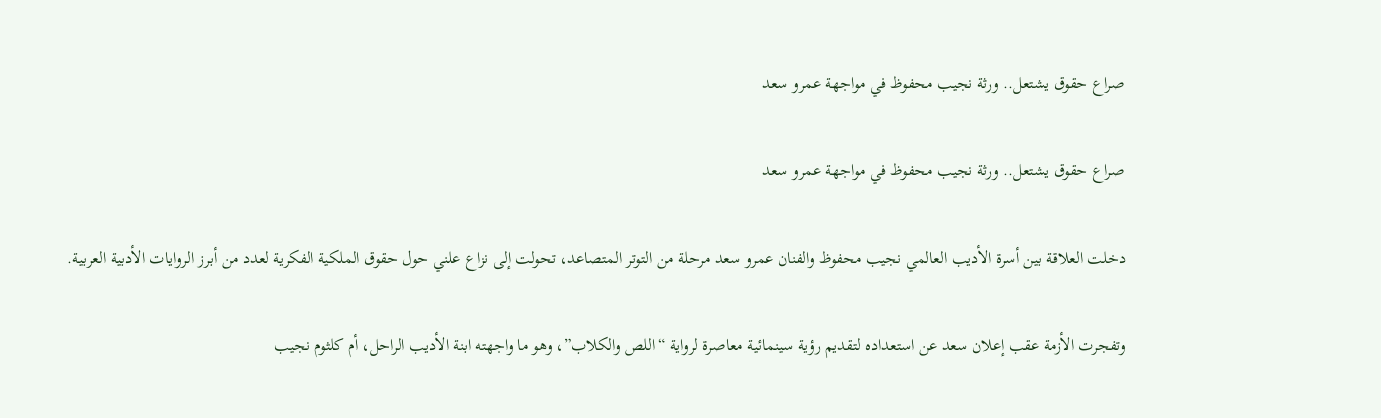صراع حقوق يشتعل.. ورثة نجيب محفوظ في مواجهة عمرو سعد

صراع حقوق يشتعل.. ورثة نجيب محفوظ في مواجهة عمرو سعد

دخلت العلاقة بين أسرة الأديب العالمي نجيب محفوظ والفنان عمرو سعد مرحلة من التوتر المتصاعد، تحولت إلى نزاع علني حول حقوق الملكية الفكرية لعدد من أبرز الروايات الأدبية العربية.

وتفجرت الأزمة عقب إعلان سعد عن استعداده لتقديم رؤية سينمائية معاصرة لرواية “اللص والكلاب”، وهو ما واجهته ابنة الأديب الراحل، أم كلثوم نجيب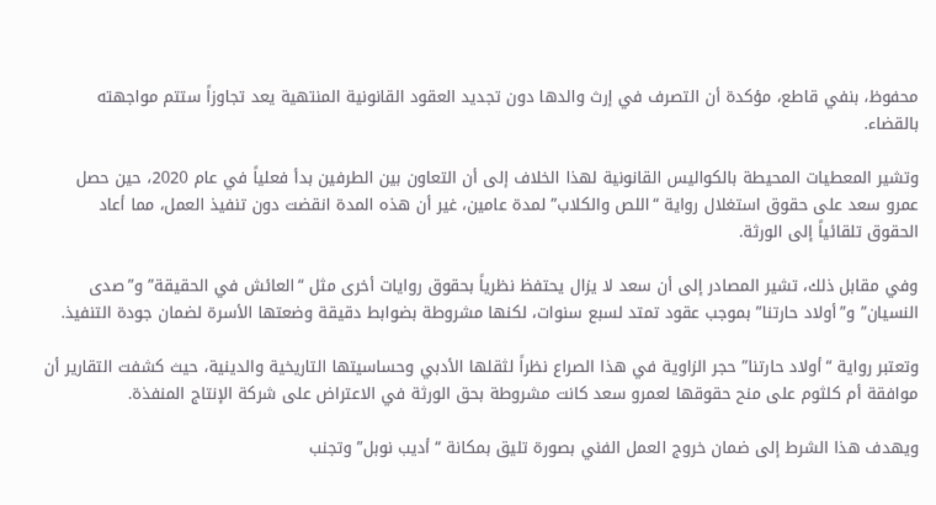محفوظ، بنفي قاطع، مؤكدة أن التصرف في إرث والدها دون تجديد العقود القانونية المنتهية يعد تجاوزاً ستتم مواجهته بالقضاء.

وتشير المعطيات المحيطة بالكواليس القانونية لهذا الخلاف إلى أن التعاون بين الطرفين بدأ فعلياً في عام 2020، حين حصل عمرو سعد على حقوق استغلال رواية “اللص والكلاب” لمدة عامين، غير أن هذه المدة انقضت دون تنفيذ العمل، مما أعاد الحقوق تلقائياً إلى الورثة.

وفي مقابل ذلك، تشير المصادر إلى أن سعد لا يزال يحتفظ نظرياً بحقوق روايات أخرى مثل “العائش في الحقيقة” و”صدى النسيان” و”أولاد حارتنا” بموجب عقود تمتد لسبع سنوات، لكنها مشروطة بضوابط دقيقة وضعتها الأسرة لضمان جودة التنفيذ.

وتعتبر رواية “أولاد حارتنا” حجر الزاوية في هذا الصراع نظراً لثقلها الأدبي وحساسيتها التاريخية والدينية، حيث كشفت التقارير أن موافقة أم كلثوم على منح حقوقها لعمرو سعد كانت مشروطة بحق الورثة في الاعتراض على شركة الإنتاج المنفذة.

ويهدف هذا الشرط إلى ضمان خروج العمل الفني بصورة تليق بمكانة “أديب نوبل” وتجنب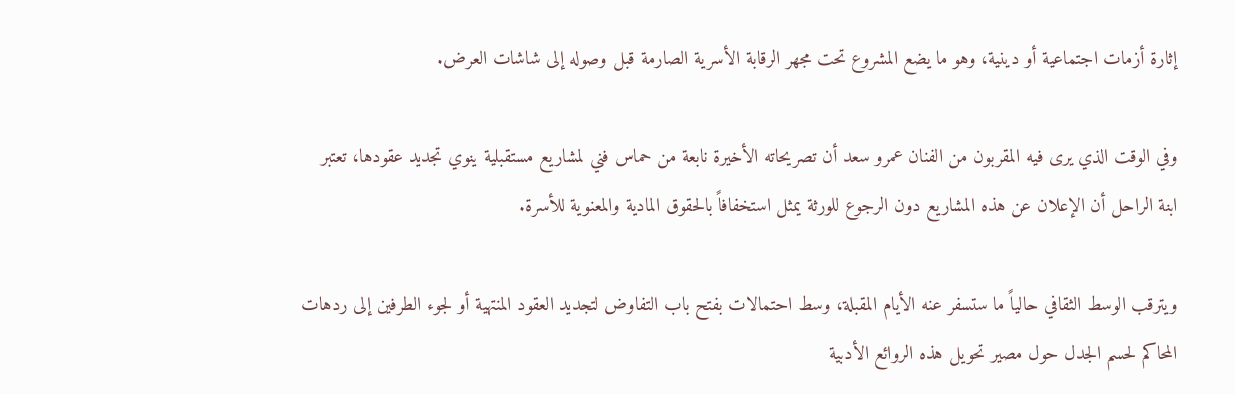إثارة أزمات اجتماعية أو دينية، وهو ما يضع المشروع تحت مجهر الرقابة الأسرية الصارمة قبل وصوله إلى شاشات العرض.

وفي الوقت الذي يرى فيه المقربون من الفنان عمرو سعد أن تصريحاته الأخيرة نابعة من حماس فني لمشاريع مستقبلية ينوي تجديد عقودها، تعتبر ابنة الراحل أن الإعلان عن هذه المشاريع دون الرجوع للورثة يمثل استخفافاً بالحقوق المادية والمعنوية للأسرة.

ويترقب الوسط الثقافي حالياً ما ستسفر عنه الأيام المقبلة، وسط احتمالات بفتح باب التفاوض لتجديد العقود المنتهية أو لجوء الطرفين إلى ردهات المحاكم لحسم الجدل حول مصير تحويل هذه الروائع الأدبية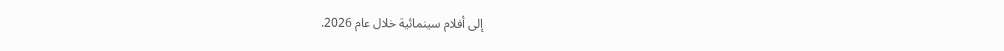إلى أفلام سينمائية خلال عام 2026.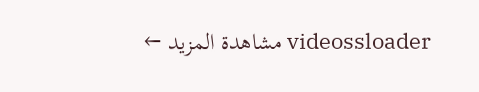videossloader مشاهدة المزيد ←